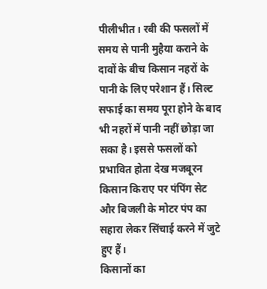पीलीभीत। रबी की फसलों में समय से पानी मुहैया कराने के दावों के बीच किसान नहरों के पानी के लिए परेशान हैं। सिल्ट सफाई का समय पूरा होने के बाद भी नहरों में पानी नहीं छोड़ा जा सका है। इससे फसलों को प्रभावित होता देख मजबूरन किसान किराए पर पंपिंग सेट और बिजली के मोटर पंप का सहारा लेकर सिंचाई करने में जुटे हुए हैं।
किसानों का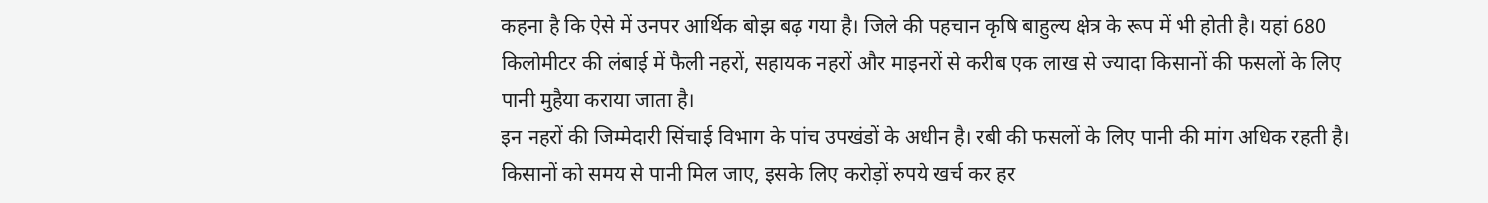कहना है कि ऐसे में उनपर आर्थिक बोझ बढ़ गया है। जिले की पहचान कृषि बाहुल्य क्षेत्र के रूप में भी होती है। यहां 680 किलोमीटर की लंबाई में फैली नहरों, सहायक नहरों और माइनरों से करीब एक लाख से ज्यादा किसानों की फसलों के लिए पानी मुहैया कराया जाता है।
इन नहरों की जिम्मेदारी सिंचाई विभाग के पांच उपखंडों के अधीन है। रबी की फसलों के लिए पानी की मांग अधिक रहती है। किसानों को समय से पानी मिल जाए, इसके लिए करोड़ों रुपये खर्च कर हर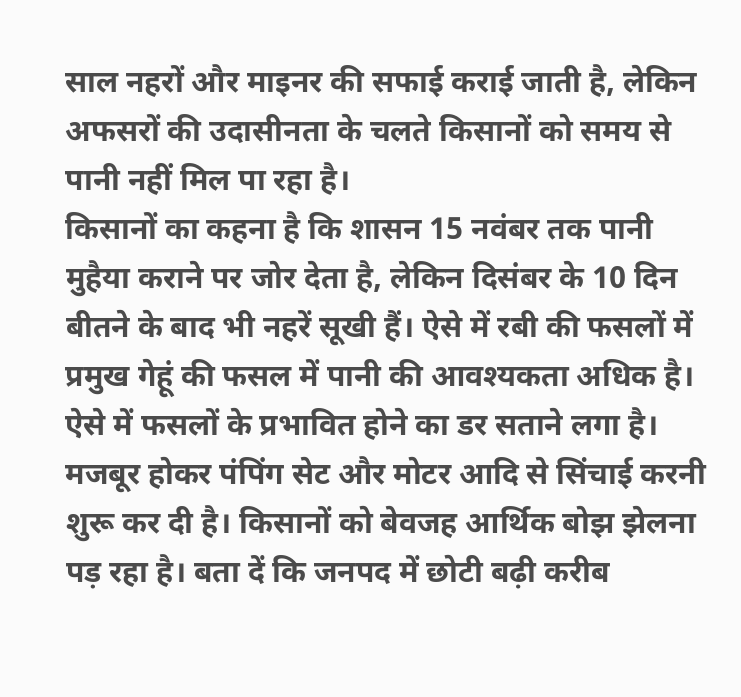साल नहरों और माइनर की सफाई कराई जाती है, लेकिन अफसरों की उदासीनता के चलते किसानों को समय से पानी नहीं मिल पा रहा है।
किसानों का कहना है कि शासन 15 नवंबर तक पानी मुहैया कराने पर जोर देता है, लेकिन दिसंबर के 10 दिन बीतने के बाद भी नहरें सूखी हैं। ऐसे में रबी की फसलों में प्रमुख गेहूं की फसल में पानी की आवश्यकता अधिक है। ऐसे में फसलों के प्रभावित होने का डर सताने लगा है। मजबूर होकर पंपिंग सेट और मोटर आदि से सिंचाई करनी शुरू कर दी है। किसानों को बेवजह आर्थिक बोझ झेलना पड़ रहा है। बता दें कि जनपद में छोटी बढ़ी करीब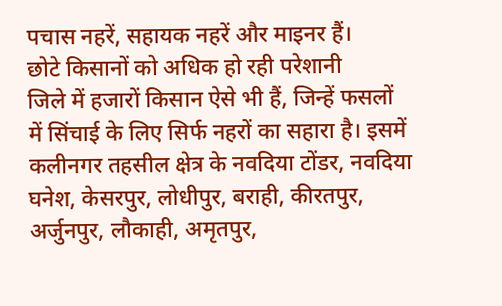पचास नहरें, सहायक नहरें और माइनर हैं।
छोटे किसानों को अधिक हो रही परेशानी
जिले में हजारों किसान ऐसे भी हैं, जिन्हें फसलों में सिंचाई के लिए सिर्फ नहरों का सहारा है। इसमें कलीनगर तहसील क्षेत्र के नवदिया टोंडर, नवदिया घनेश, केसरपुर, लोधीपुर, बराही, कीरतपुर, अर्जुनपुर, लौकाही, अमृतपुर,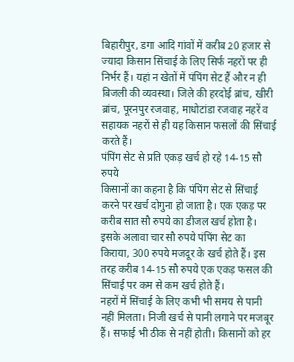बिहारीपुर, डगा आदि गांवों में करीब 20 हजार से ज्यादा किसान सिंचाई के लिए सिर्फ नहरों पर ही निर्भर हैं। यहां न खेतों में पंपिंग सेट हैं और न ही बिजली की व्यवस्था। जिले की हरदोई ब्रांच, खीरी ब्रांच, पूरनपुर रजवाह, माधोटांडा रजवाह नहरें व सहायक नहरों से ही यह किसान फसलों की सिंचाई करते हैं।
पंपिंग सेट से प्रति एकड़ खर्च हो रहे 14-15 सौ रुपये
किसानों का कहना है कि पंपिंग सेट से सिंचाई करने पर खर्च दोगुना हो जाता है। एक एकड़ पर करीब सात सौ रुपये का डीजल खर्च होता है। इसके अलावा चार सौ रुपये पंपिंग सेट का किराया, 300 रुपये मजदूर के खर्च होते हैं। इस तरह करीब 14-15 सौ रुपये एक एकड़ फसल की सिंचाई पर कम से कम खर्च होते हैं।
नहरों में सिंचाई के लिए कभी भी समय से पानी नहीं मिलता। निजी खर्च से पानी लगाने पर मजबूर हैं। सफाई भी ठीक से नहीं होती। किसानों को हर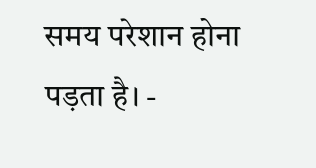समय परेशान होना पड़ता है। -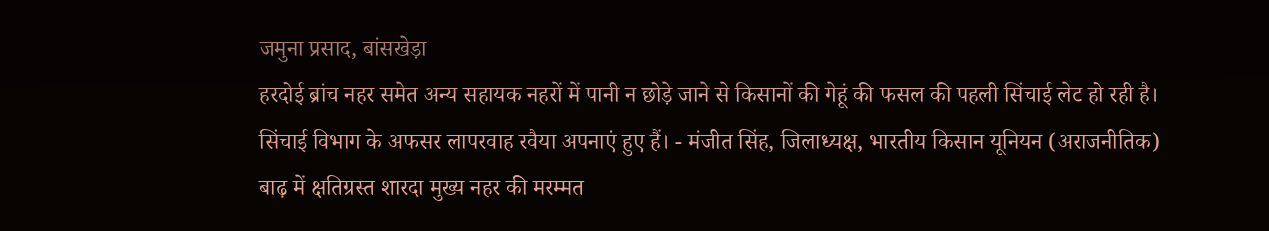जमुना प्रसाद, बांसखेड़ा
हरदोई ब्रांच नहर समेत अन्य सहायक नहरों में पानी न छोड़े जाने से किसानों की गेहूं की फसल की पहली सिंचाई लेट हो रही है। सिंचाई विभाग के अफसर लापरवाह रवैया अपनाएं हुए हैं। - मंजीत सिंह, जिलाध्यक्ष, भारतीय किसान यूनियन (अराजनीतिक)
बाढ़ में क्षतिग्रस्त शारदा मुख्य नहर की मरम्मत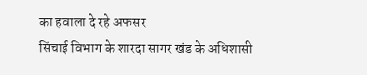का हवाला दे रहे अफसर
सिंचाई विभाग के शारदा सागर खंड के अधिशासी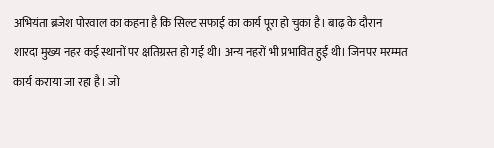अभियंता ब्रजेश पोरवाल का कहना है कि सिल्ट सफाई का कार्य पूरा हो चुका है। बाढ़ के दौरान शारदा मुख्य नहर कई स्थानों पर क्षतिग्रस्त हो गई थी। अन्य नहरों भी प्रभावित हुईं थी। जिनपर मरम्मत कार्य कराया जा रहा है। जो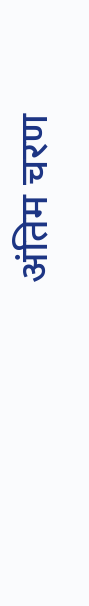अंतिम चरण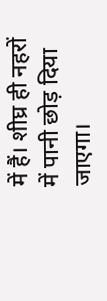में हैं। शीघ्र ही नहरों में पानी छोड़ दिया जाएगा।